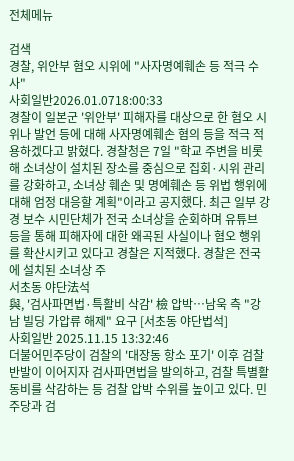전체메뉴

검색
경찰, 위안부 혐오 시위에 "사자명예훼손 등 적극 수사"
사회일반2026.01.0718:00:33
경찰이 일본군 '위안부' 피해자를 대상으로 한 혐오 시위나 발언 등에 대해 사자명예훼손 혐의 등을 적극 적용하겠다고 밝혔다. 경찰청은 7일 "학교 주변을 비롯해 소녀상이 설치된 장소를 중심으로 집회·시위 관리를 강화하고, 소녀상 훼손 및 명예훼손 등 위법 행위에 대해 엄정 대응할 계획"이라고 공지했다. 최근 일부 강경 보수 시민단체가 전국 소녀상을 순회하며 유튜브 등을 통해 피해자에 대한 왜곡된 사실이나 혐오 행위를 확산시키고 있다고 경찰은 지적했다. 경찰은 전국에 설치된 소녀상 주
서초동 야단法석
與, '검사파면법·특활비 삭감' 檢 압박…남욱 측 "강남 빌딩 가압류 해제" 요구 [서초동 야단법석]
사회일반 2025.11.15 13:32:46
더불어민주당이 검찰의 '대장동 항소 포기' 이후 검찰 반발이 이어지자 검사파면법을 발의하고, 검찰 특별활동비를 삭감하는 등 검찰 압박 수위를 높이고 있다. 민주당과 검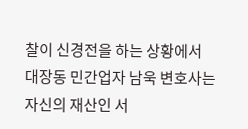찰이 신경전을 하는 상황에서 대장동 민간업자 남욱 변호사는 자신의 재산인 서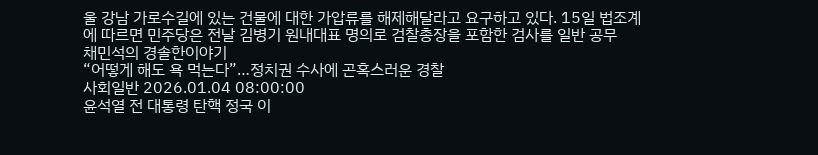울 강남 가로수길에 있는 건물에 대한 가압류를 해제해달라고 요구하고 있다. 15일 법조계에 따르면 민주당은 전날 김병기 원내대표 명의로 검찰총장을 포함한 검사를 일반 공무
채민석의 경솔한이야기
“어떻게 해도 욕 먹는다”…정치권 수사에 곤혹스러운 경찰
사회일반 2026.01.04 08:00:00
윤석열 전 대통령 탄핵 정국 이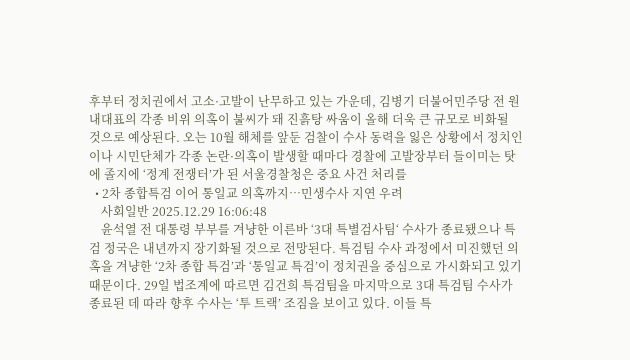후부터 정치권에서 고소·고발이 난무하고 있는 가운데, 김병기 더불어민주당 전 원내대표의 각종 비위 의혹이 불씨가 돼 진흙탕 싸움이 올해 더욱 큰 규모로 비화될 것으로 예상된다. 오는 10월 해체를 앞둔 검찰이 수사 동력을 잃은 상황에서 정치인이나 시민단체가 각종 논란·의혹이 발생할 때마다 경찰에 고발장부터 들이미는 탓에 졸지에 ‘정계 전쟁터’가 된 서울경찰청은 중요 사건 처리를
  • 2차 종합특검 이어 통일교 의혹까지…민생수사 지연 우려
    사회일반 2025.12.29 16:06:48
    윤석열 전 대통령 부부를 겨냥한 이른바 ‘3대 특별검사팀‘ 수사가 종료됐으나 특검 정국은 내년까지 장기화될 것으로 전망된다. 특검팀 수사 과정에서 미진했던 의혹을 겨냥한 ‘2차 종합 특검’과 ‘통일교 특검’이 정치권을 중심으로 가시화되고 있기 때문이다. 29일 법조계에 따르면 김건희 특검팀을 마지막으로 3대 특검팀 수사가 종료된 데 따라 향후 수사는 ‘투 트랙’ 조짐을 보이고 있다. 이들 특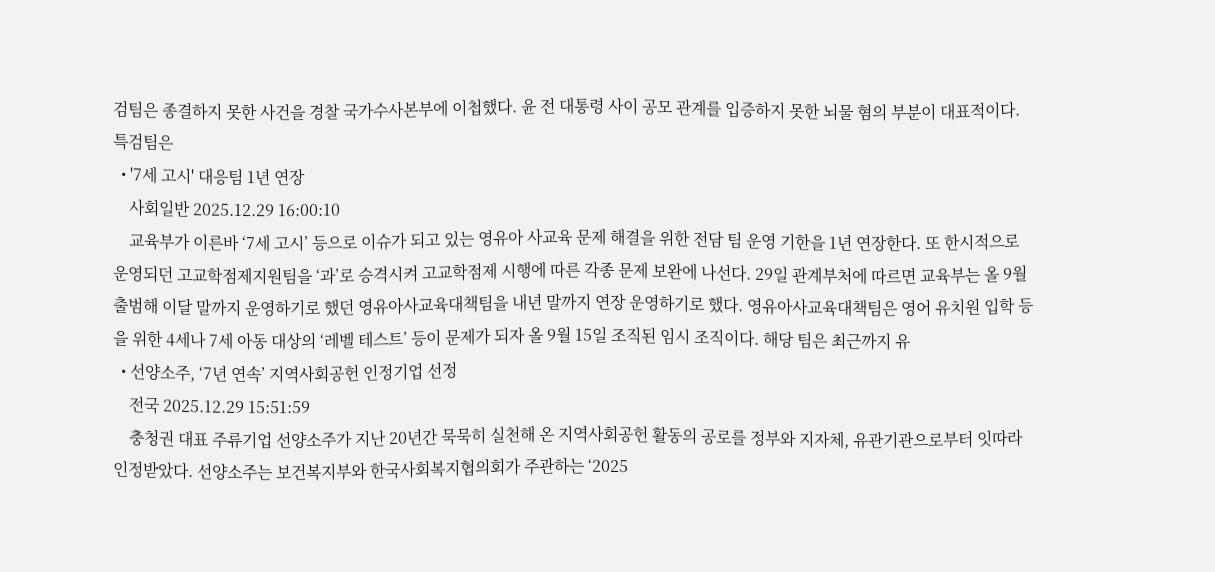검팀은 종결하지 못한 사건을 경찰 국가수사본부에 이첩했다. 윤 전 대통령 사이 공모 관계를 입증하지 못한 뇌물 혐의 부분이 대표적이다. 특검팀은
  • '7세 고시' 대응팀 1년 연장
    사회일반 2025.12.29 16:00:10
    교육부가 이른바 ‘7세 고시’ 등으로 이슈가 되고 있는 영유아 사교육 문제 해결을 위한 전담 팀 운영 기한을 1년 연장한다. 또 한시적으로 운영되던 고교학점제지원팀을 ‘과’로 승격시켜 고교학점제 시행에 따른 각종 문제 보완에 나선다. 29일 관계부처에 따르면 교육부는 올 9월 출범해 이달 말까지 운영하기로 했던 영유아사교육대책팀을 내년 말까지 연장 운영하기로 했다. 영유아사교육대책팀은 영어 유치원 입학 등을 위한 4세나 7세 아동 대상의 ‘레벨 테스트’ 등이 문제가 되자 올 9월 15일 조직된 임시 조직이다. 해당 팀은 최근까지 유
  • 선양소주, ‘7년 연속’ 지역사회공헌 인정기업 선정
    전국 2025.12.29 15:51:59
    충청권 대표 주류기업 선양소주가 지난 20년간 묵묵히 실천해 온 지역사회공헌 활동의 공로를 정부와 지자체, 유관기관으로부터 잇따라 인정받았다. 선양소주는 보건복지부와 한국사회복지협의회가 주관하는 ‘2025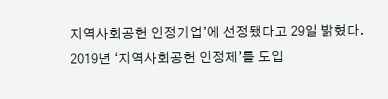지역사회공헌 인정기업’에 선정됐다고 29일 밝혔다. 2019년 ‘지역사회공헌 인정제’를 도입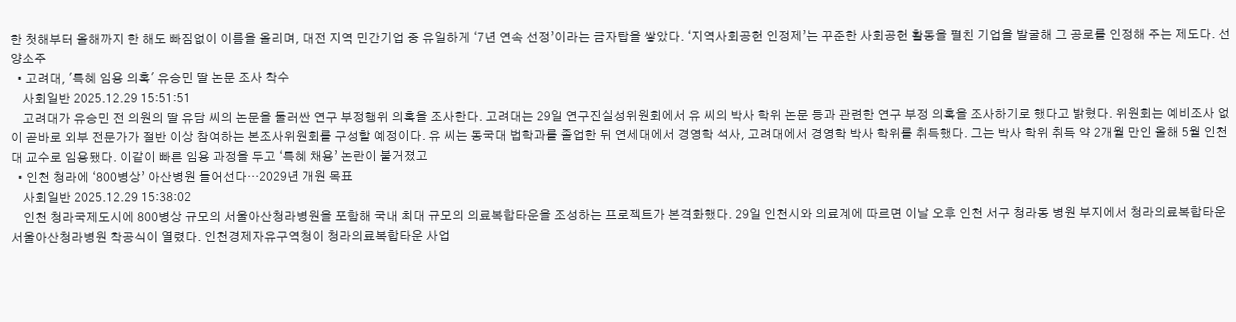한 첫해부터 올해까지 한 해도 빠짐없이 이름을 올리며, 대전 지역 민간기업 중 유일하게 ‘7년 연속 선정’이라는 금자탑을 쌓았다. ‘지역사회공헌 인정제’는 꾸준한 사회공헌 활동을 펼친 기업을 발굴해 그 공로를 인정해 주는 제도다. 선양소주
  • 고려대, '특혜 임용 의혹' 유승민 딸 논문 조사 착수
    사회일반 2025.12.29 15:51:51
    고려대가 유승민 전 의원의 딸 유담 씨의 논문을 둘러싼 연구 부정행위 의혹을 조사한다. 고려대는 29일 연구진실성위원회에서 유 씨의 박사 학위 논문 등과 관련한 연구 부정 의혹을 조사하기로 했다고 밝혔다. 위원회는 예비조사 없이 곧바로 외부 전문가가 절반 이상 참여하는 본조사위원회를 구성할 예정이다. 유 씨는 동국대 법학과를 졸업한 뒤 연세대에서 경영학 석사, 고려대에서 경영학 박사 학위를 취득했다. 그는 박사 학위 취득 약 2개월 만인 올해 5월 인천대 교수로 임용됐다. 이같이 빠른 임용 과정을 두고 ‘특혜 채용’ 논란이 불거졌고
  • 인천 청라에 ‘800병상’ 아산병원 들어선다…2029년 개원 목표
    사회일반 2025.12.29 15:38:02
    인천 청라국제도시에 800병상 규모의 서울아산청라병원을 포함해 국내 최대 규모의 의료복합타운을 조성하는 프로젝트가 본격화했다. 29일 인천시와 의료계에 따르면 이날 오후 인천 서구 청라동 병원 부지에서 청라의료복합타운 서울아산청라병원 착공식이 열렸다. 인천경제자유구역청이 청라의료복합타운 사업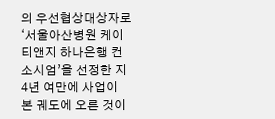의 우선협상대상자로 ‘서울아산병원 케이티앤지 하나은행 컨소시엄’을 선정한 지 4년 여만에 사업이 본 궤도에 오른 것이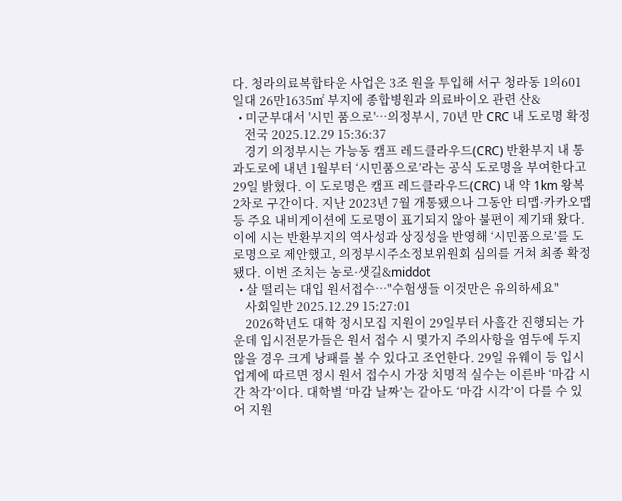다. 청라의료복합타운 사업은 3조 원을 투입해 서구 청라동 1의601 일대 26만1635㎡ 부지에 종합병원과 의료바이오 관련 산&
  • 미군부대서 '시민 품으로'…의정부시, 70년 만 CRC 내 도로명 확정
    전국 2025.12.29 15:36:37
    경기 의정부시는 가능동 캠프 레드클라우드(CRC) 반환부지 내 통과도로에 내년 1월부터 ‘시민품으로’라는 공식 도로명을 부여한다고 29일 밝혔다. 이 도로명은 캠프 레드클라우드(CRC) 내 약 1km 왕복 2차로 구간이다. 지난 2023년 7월 개통됐으나 그동안 티맵·카카오맵 등 주요 내비게이션에 도로명이 표기되지 않아 불편이 제기돼 왔다. 이에 시는 반환부지의 역사성과 상징성을 반영해 ‘시민품으로’를 도로명으로 제안했고, 의정부시주소정보위원회 심의를 거쳐 최종 확정됐다. 이번 조치는 농로·샛길&middot
  • 살 떨리는 대입 원서접수…"수험생들 이것만은 유의하세요"
    사회일반 2025.12.29 15:27:01
    2026학년도 대학 정시모집 지원이 29일부터 사흘간 진행되는 가운데 입시전문가들은 원서 접수 시 몇가지 주의사항을 염두에 두지 않을 경우 크게 낭패를 볼 수 있다고 조언한다. 29일 유웨이 등 입시 업계에 따르면 정시 원서 접수시 가장 치명적 실수는 이른바 ‘마감 시간 착각’이다. 대학별 ‘마감 날짜’는 같아도 ‘마감 시각’이 다를 수 있어 지원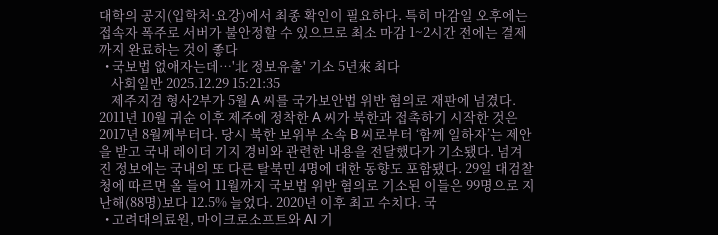대학의 공지(입학처·요강)에서 최종 확인이 필요하다. 특히 마감일 오후에는 접속자 폭주로 서버가 불안정할 수 있으므로 최소 마감 1~2시간 전에는 결제까지 완료하는 것이 좋다
  • 국보법 없애자는데…'北 정보유출' 기소 5년來 최다
    사회일반 2025.12.29 15:21:35
    제주지검 형사2부가 5월 A 씨를 국가보안법 위반 혐의로 재판에 넘겼다. 2011년 10월 귀순 이후 제주에 정착한 A 씨가 북한과 접촉하기 시작한 것은 2017년 8월께부터다. 당시 북한 보위부 소속 B 씨로부터 ‘함께 일하자’는 제안을 받고 국내 레이더 기지 경비와 관련한 내용을 전달했다가 기소됐다. 넘겨진 정보에는 국내의 또 다른 탈북민 4명에 대한 동향도 포함됐다. 29일 대검찰청에 따르면 올 들어 11월까지 국보법 위반 혐의로 기소된 이들은 99명으로 지난해(88명)보다 12.5% 늘었다. 2020년 이후 최고 수치다. 국
  • 고려대의료원, 마이크로소프트와 AI 기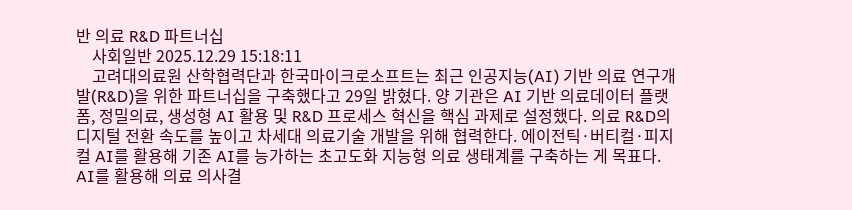반 의료 R&D 파트너십
    사회일반 2025.12.29 15:18:11
    고려대의료원 산학협력단과 한국마이크로소프트는 최근 인공지능(AI) 기반 의료 연구개발(R&D)을 위한 파트너십을 구축했다고 29일 밝혔다. 양 기관은 AI 기반 의료데이터 플랫폼, 정밀의료, 생성형 AI 활용 및 R&D 프로세스 혁신을 핵심 과제로 설정했다. 의료 R&D의 디지털 전환 속도를 높이고 차세대 의료기술 개발을 위해 협력한다. 에이전틱·버티컬·피지컬 AI를 활용해 기존 AI를 능가하는 초고도화 지능형 의료 생태계를 구축하는 게 목표다. AI를 활용해 의료 의사결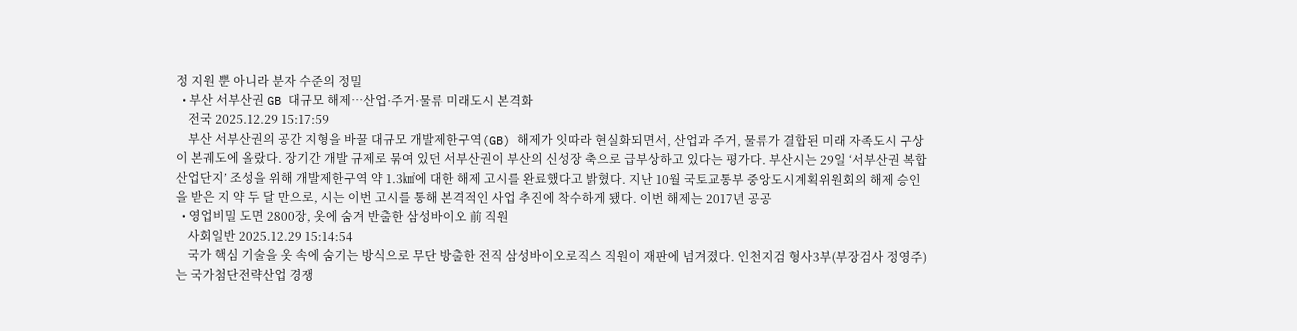정 지원 뿐 아니라 분자 수준의 정밀
  • 부산 서부산권 GB 대규모 해제…산업·주거·물류 미래도시 본격화
    전국 2025.12.29 15:17:59
    부산 서부산권의 공간 지형을 바꿀 대규모 개발제한구역(GB) 해제가 잇따라 현실화되면서, 산업과 주거, 물류가 결합된 미래 자족도시 구상이 본궤도에 올랐다. 장기간 개발 규제로 묶여 있던 서부산권이 부산의 신성장 축으로 급부상하고 있다는 평가다. 부산시는 29일 ‘서부산권 복합산업단지’ 조성을 위해 개발제한구역 약 1.3㎢에 대한 해제 고시를 완료했다고 밝혔다. 지난 10월 국토교통부 중앙도시계획위원회의 해제 승인을 받은 지 약 두 달 만으로, 시는 이번 고시를 통해 본격적인 사업 추진에 착수하게 됐다. 이번 해제는 2017년 공공
  • 영업비밀 도면 2800장, 옷에 숨겨 반출한 삼성바이오 前 직원
    사회일반 2025.12.29 15:14:54
    국가 핵심 기술을 옷 속에 숨기는 방식으로 무단 방출한 전직 삼성바이오로직스 직원이 재판에 넘겨졌다. 인천지검 형사3부(부장검사 정영주)는 국가첨단전략산업 경쟁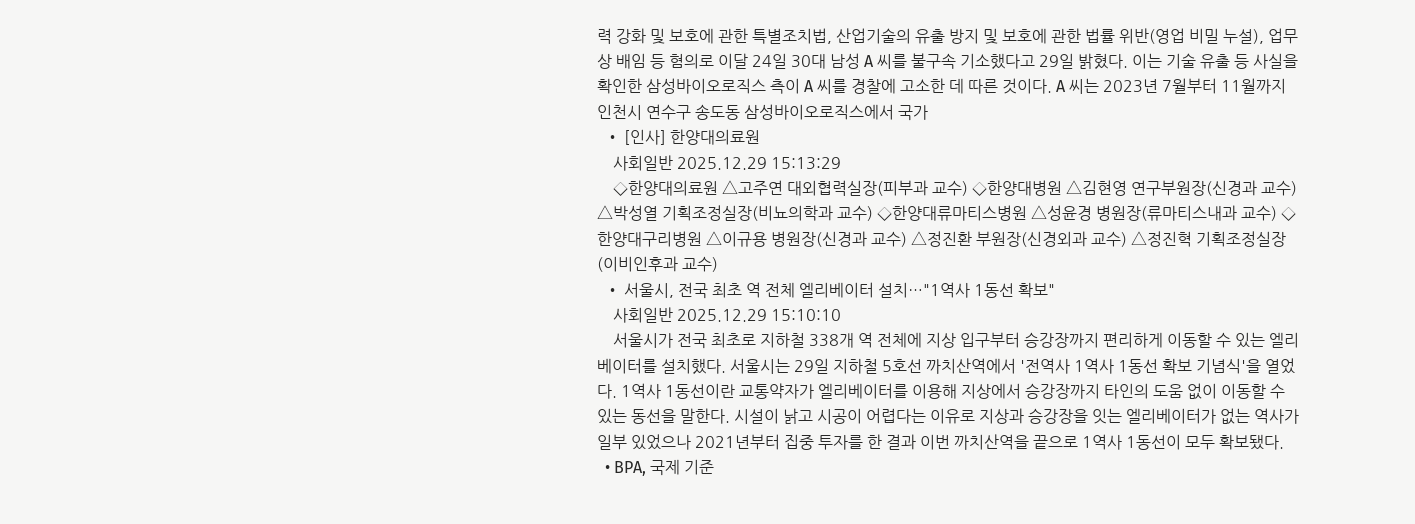력 강화 및 보호에 관한 특별조치법, 산업기술의 유출 방지 및 보호에 관한 법률 위반(영업 비밀 누설), 업무상 배임 등 혐의로 이달 24일 30대 남성 A 씨를 불구속 기소했다고 29일 밝혔다. 이는 기술 유출 등 사실을 확인한 삼성바이오로직스 측이 A 씨를 경찰에 고소한 데 따른 것이다. A 씨는 2023년 7월부터 11월까지 인천시 연수구 송도동 삼성바이오로직스에서 국가
  • [인사] 한양대의료원
    사회일반 2025.12.29 15:13:29
    ◇한양대의료원 △고주연 대외협력실장(피부과 교수) ◇한양대병원 △김현영 연구부원장(신경과 교수) △박성열 기획조정실장(비뇨의학과 교수) ◇한양대류마티스병원 △성윤경 병원장(류마티스내과 교수) ◇한양대구리병원 △이규용 병원장(신경과 교수) △정진환 부원장(신경외과 교수) △정진혁 기획조정실장(이비인후과 교수)
  • 서울시, 전국 최초 역 전체 엘리베이터 설치…"1역사 1동선 확보"
    사회일반 2025.12.29 15:10:10
    서울시가 전국 최초로 지하철 338개 역 전체에 지상 입구부터 승강장까지 편리하게 이동할 수 있는 엘리베이터를 설치했다. 서울시는 29일 지하철 5호선 까치산역에서 '전역사 1역사 1동선 확보 기념식'을 열었다. 1역사 1동선이란 교통약자가 엘리베이터를 이용해 지상에서 승강장까지 타인의 도움 없이 이동할 수 있는 동선을 말한다. 시설이 낡고 시공이 어렵다는 이유로 지상과 승강장을 잇는 엘리베이터가 없는 역사가 일부 있었으나 2021년부터 집중 투자를 한 결과 이번 까치산역을 끝으로 1역사 1동선이 모두 확보됐다.
  • BPA, 국제 기준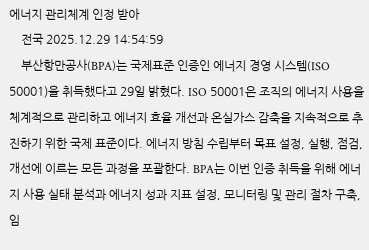에너지 관리체계 인정 받아
    전국 2025.12.29 14:54:59
    부산항만공사(BPA)는 국제표준 인증인 에너지 경영 시스템(ISO 50001)을 취득했다고 29일 밝혔다. ISO 50001은 조직의 에너지 사용을 체계적으로 관리하고 에너지 효율 개선과 온실가스 감축을 지속적으로 추진하기 위한 국제 표준이다. 에너지 방침 수립부터 목표 설정, 실행, 점검, 개선에 이르는 모든 과정을 포괄한다. BPA는 이번 인증 취득을 위해 에너지 사용 실태 분석과 에너지 성과 지표 설정, 모니터링 및 관리 절차 구축, 임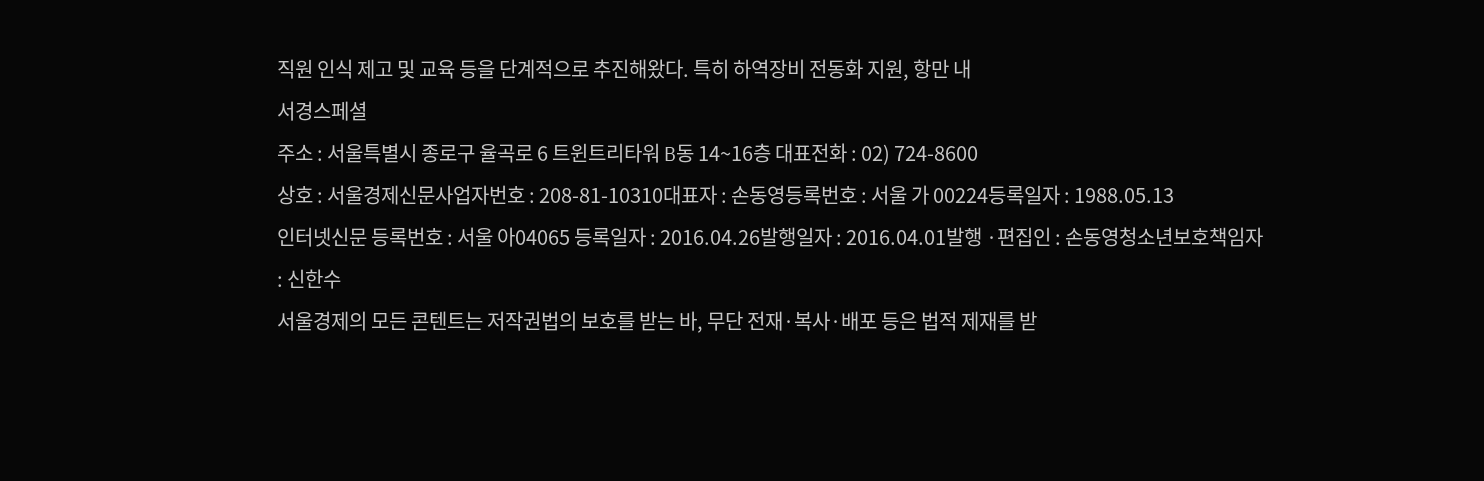직원 인식 제고 및 교육 등을 단계적으로 추진해왔다. 특히 하역장비 전동화 지원, 항만 내
서경스페셜
주소 : 서울특별시 종로구 율곡로 6 트윈트리타워 B동 14~16층 대표전화 : 02) 724-8600
상호 : 서울경제신문사업자번호 : 208-81-10310대표자 : 손동영등록번호 : 서울 가 00224등록일자 : 1988.05.13
인터넷신문 등록번호 : 서울 아04065 등록일자 : 2016.04.26발행일자 : 2016.04.01발행 ·편집인 : 손동영청소년보호책임자 : 신한수
서울경제의 모든 콘텐트는 저작권법의 보호를 받는 바, 무단 전재·복사·배포 등은 법적 제재를 받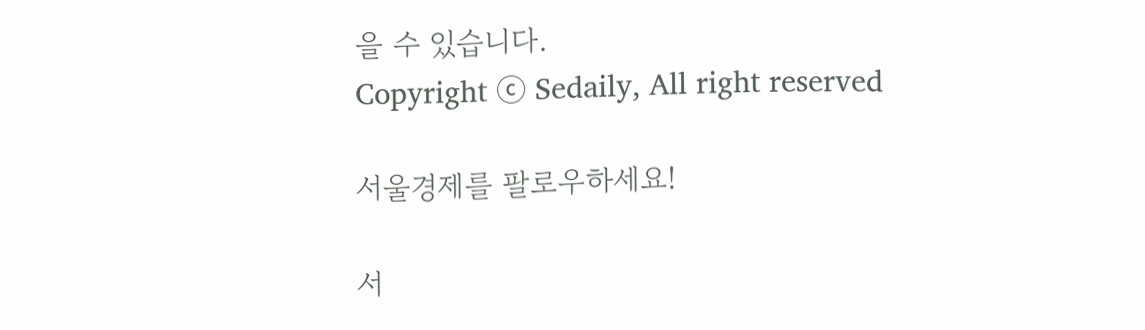을 수 있습니다.
Copyright ⓒ Sedaily, All right reserved

서울경제를 팔로우하세요!

서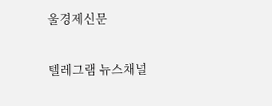울경제신문

텔레그램 뉴스채널